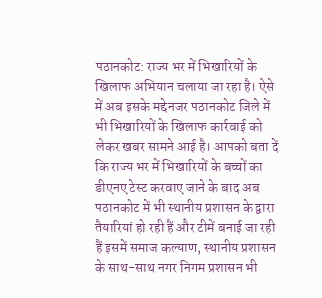पठानकोट: राज्य भर में भिखारियों के खिलाफ अभियान चलाया जा रहा है। ऐसे में अब इसके मद्देनजर पठानकोट जिले में भी भिखारियों के खिलाफ कार्रवाई को लेकर खबर सामने आई है। आपको बता दें कि राज्य भर में भिखारियों के बच्चों का डीएनए टेस्ट करवाए जाने के बाद अब पठानकोट में भी स्थानीय प्रशासन के द्वारा तैयारियां हो रही हैं और टीमें बनाई जा रही हैं इसमें समाज कल्याण, स्थानीय प्रशासन के साथ-साथ नगर निगम प्रशासन भी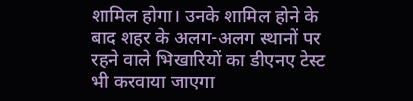शामिल होगा। उनके शामिल होने के बाद शहर के अलग-अलग स्थानों पर रहने वाले भिखारियों का डीएनए टेस्ट भी करवाया जाएगा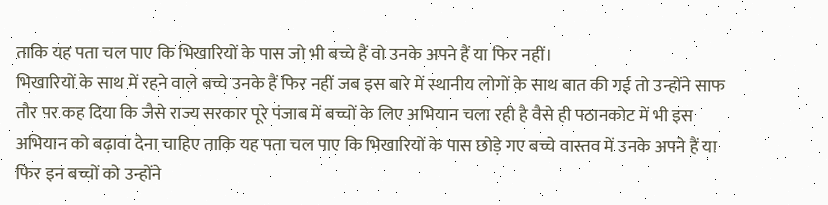ताकि यह पता चल पाए कि भिखारियों के पास जो भी बच्चे हैं वो उनके अपने हैं या फिर नहीं।
भिखारियों के साथ में रहने वाले बच्चे उनके हैं फिर नहीं जब इस बारे में स्थानीय लोगों के साथ बात की गई तो उन्होंने साफ तौर पर कह दिया कि जैसे राज्य सरकार पूरे पंजाब में बच्चों के लिए अभियान चला रही है वैसे ही पठानकोट में भी इस अभियान को बढ़ावा देना चाहिए ताकि यह पता चल पाए कि भिखारियों के पास छोड़े गए बच्चे वास्तव में उनके अपने हैं या फिर इन बच्चों को उन्होंने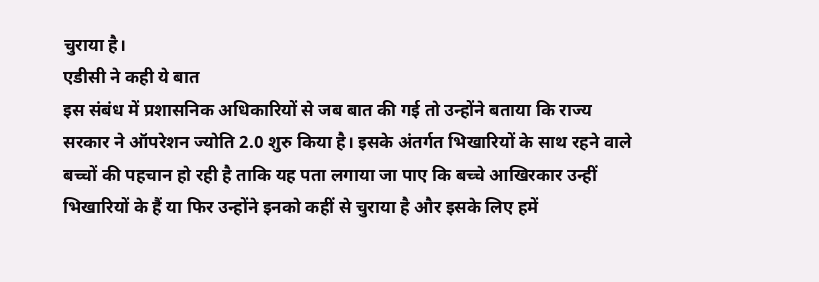चुराया है।
एडीसी ने कही ये बात
इस संबंध में प्रशासनिक अधिकारियों से जब बात की गई तो उन्होंने बताया कि राज्य सरकार ने ऑपरेशन ज्योति 2.0 शुरु किया है। इसके अंतर्गत भिखारियों के साथ रहने वाले बच्चों की पहचान हो रही है ताकि यह पता लगाया जा पाए कि बच्चे आखिरकार उन्हीं भिखारियों के हैं या फिर उन्होंने इनको कहीं से चुराया है और इसके लिए हमें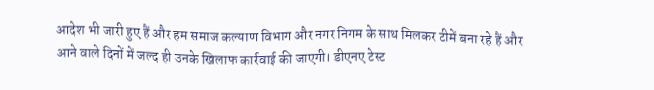आदेश भी जारी हुए हैं और हम समाज कल्याण विभाग और नगर निगम के साथ मिलकर टीमें बना रहे हैं और आने वाले दिनों में जल्द ही उनके खिलाफ कार्रवाई की जाएगी। डीएनए टेस्ट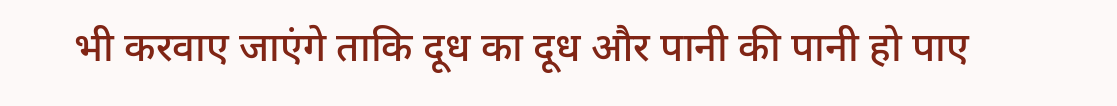भी करवाए जाएंगे ताकि दूध का दूध और पानी की पानी हो पाए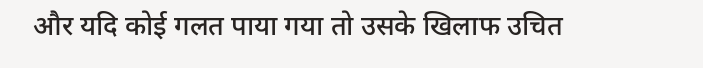और यदि कोई गलत पाया गया तो उसके खिलाफ उचित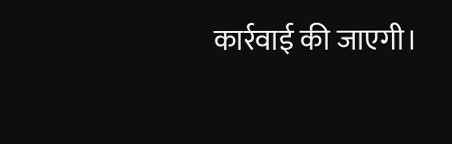कार्रवाई की जाएगी।